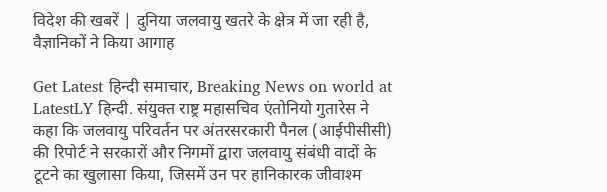विदेश की खबरें | दुनिया जलवायु खतरे के क्षेत्र में जा रही है, वैज्ञानिकों ने किया आगाह

Get Latest हिन्दी समाचार, Breaking News on world at LatestLY हिन्दी. संयुक्त राष्ट्र महासचिव एंतोनियो गुतारेस ने कहा कि जलवायु परिवर्तन पर अंतरसरकारी पैनल (आईपीसीसी) की रिपोर्ट ने सरकारों और निगमों द्वारा जलवायु संबंधी वादों के टूटने का खुलासा किया, जिसमें उन पर हानिकारक जीवाश्म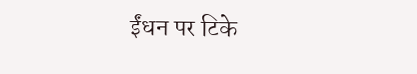ईंधन पर टिके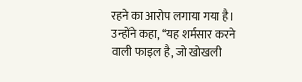रहने का आरोप लगाया गया है। उन्होंने कहा, ‘‘यह शर्मसार करने वाली फाइल है, जो खोखली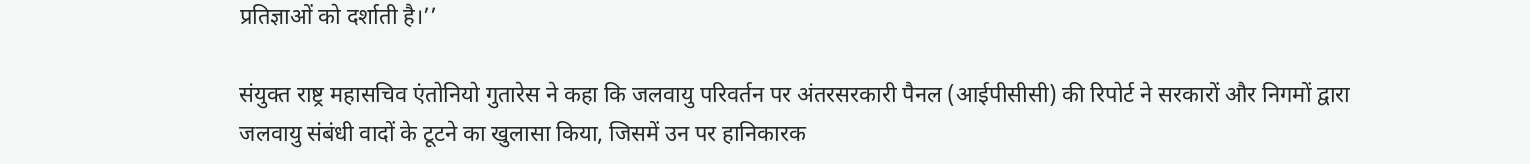प्रतिज्ञाओं को दर्शाती है।’’

संयुक्त राष्ट्र महासचिव एंतोनियो गुतारेस ने कहा कि जलवायु परिवर्तन पर अंतरसरकारी पैनल (आईपीसीसी) की रिपोर्ट ने सरकारों और निगमों द्वारा जलवायु संबंधी वादों के टूटने का खुलासा किया, जिसमें उन पर हानिकारक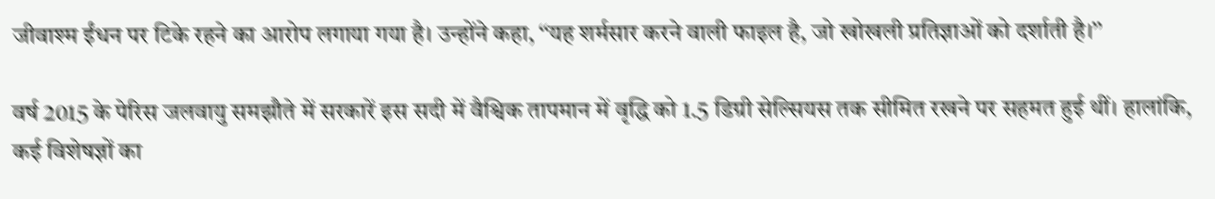जीवाश्म ईंधन पर टिके रहने का आरोप लगाया गया है। उन्होंने कहा, ‘‘यह शर्मसार करने वाली फाइल है, जो खोखली प्रतिज्ञाओं को दर्शाती है।’’

वर्ष 2015 के पेरिस जलवायु समझौते में सरकारें इस सदी में वैश्विक तापमान में वृद्धि को 1.5 डिग्री सेल्सियस तक सीमित रखने पर सहमत हुई थीं। हालांकि, कई विशेषज्ञों का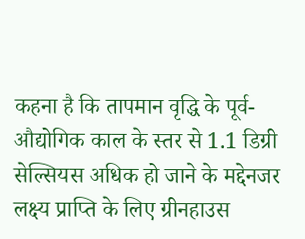कहना है कि तापमान वृद्धि के पूर्व-औद्योगिक काल के स्तर से 1.1 डिग्री सेल्सियस अधिक हो जाने के मद्देनजर लक्ष्य प्राप्ति के लिए ग्रीनहाउस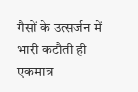गैसों के उत्सर्जन में भारी कटौती ही एकमात्र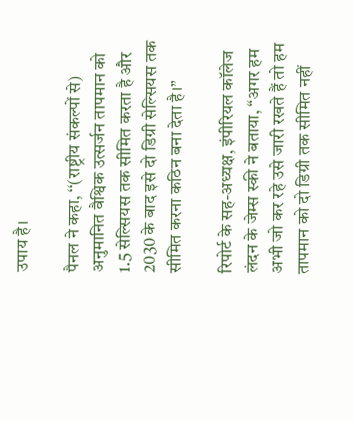उपाय है।

पैनल ने कहा, ‘‘(राष्ट्रीय संकल्पों से) अनुमानित वैश्विक उत्सर्जन तापमान को 1.5 सेल्सियस तक सीमित करता है और 2030 के बाद इसे दो डिग्री सेल्सियस तक सीमित करना कठिन बना देता है।’’

रिपोर्ट के सह-अध्यक्ष, इंपीरियल कॉलेज लंदन के जेम्स स्की ने बताया, ‘‘अगर हम अभी जो कर रहे उसे जारी रखते हैं तो हम तापमान को दो डिग्री तक सीमित नहीं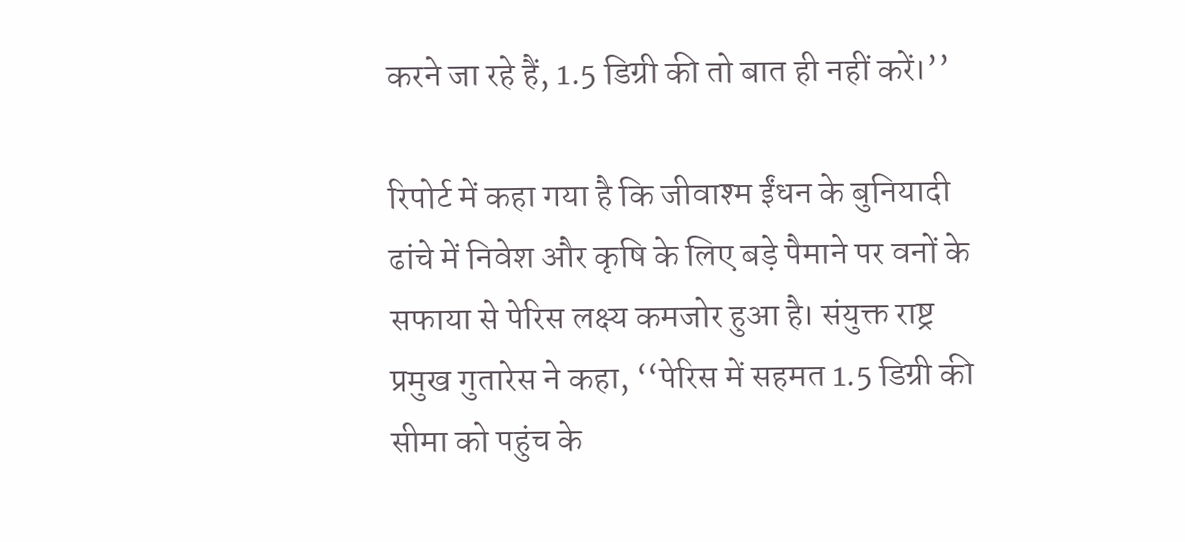करने जा रहे हैं, 1.5 डिग्री की तो बात ही नहीं करें।’’

रिपोर्ट में कहा गया है कि जीवाश्म ईंधन के बुनियादी ढांचे में निवेश और कृषि के लिए बड़े पैमाने पर वनों के सफाया से पेरिस लक्ष्य कमजोर हुआ है। संयुक्त राष्ट्र प्रमुख गुतारेस ने कहा, ‘‘पेरिस में सहमत 1.5 डिग्री की सीमा को पहुंच के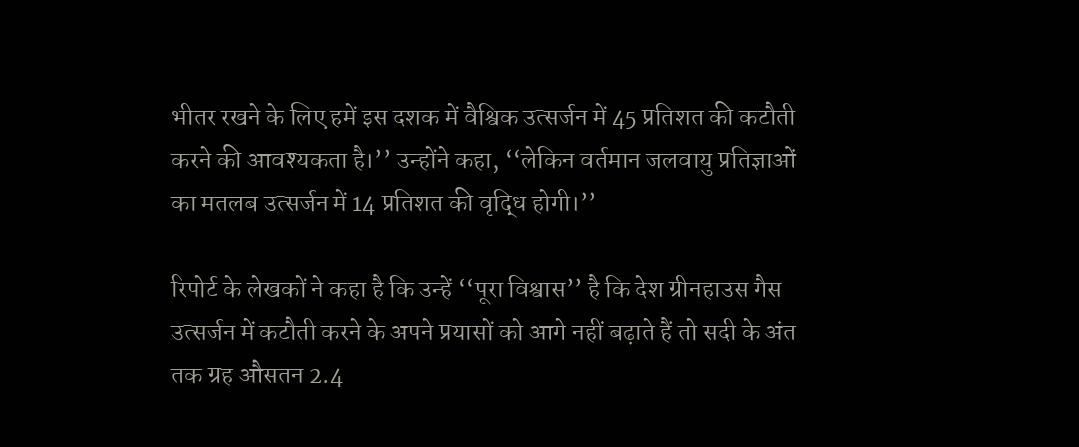भीतर रखने के लिए हमें इस दशक में वैश्विक उत्सर्जन में 45 प्रतिशत की कटौती करने की आवश्यकता है।’’ उन्होंने कहा, ‘‘लेकिन वर्तमान जलवायु प्रतिज्ञाओं का मतलब उत्सर्जन में 14 प्रतिशत की वृद्धि होगी।’’

रिपोर्ट के लेखकों ने कहा है कि उन्हें ‘‘पूरा विश्वास’’ है कि देश ग्रीनहाउस गैस उत्सर्जन में कटौती करने के अपने प्रयासों को आगे नहीं बढ़ाते हैं तो सदी के अंत तक ग्रह औसतन 2.4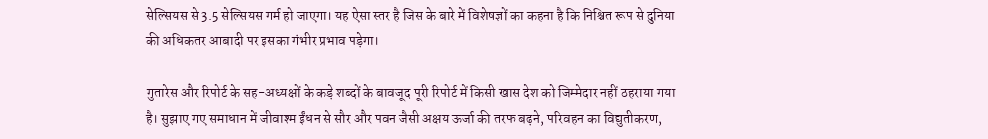सेल्सियस से 3.5 सेल्सियस गर्म हो जाएगा। यह ऐसा स्तर है जिस के बारे में विशेषज्ञों का कहना है कि निश्चित रूप से दुनिया की अधिकतर आबादी पर इसका गंभीर प्रभाव पड़ेगा।

गुतारेस और रिपोर्ट के सह-अध्यक्षों के कड़े शब्दों के बावजूद पूरी रिपोर्ट में किसी खास देश को जिम्मेदार नहीं ठहराया गया है। सुझाए गए समाधान में जीवाश्म ईंधन से सौर और पवन जैसी अक्षय ऊर्जा की तरफ बढ़ने, परिवहन का विद्युतीकरण,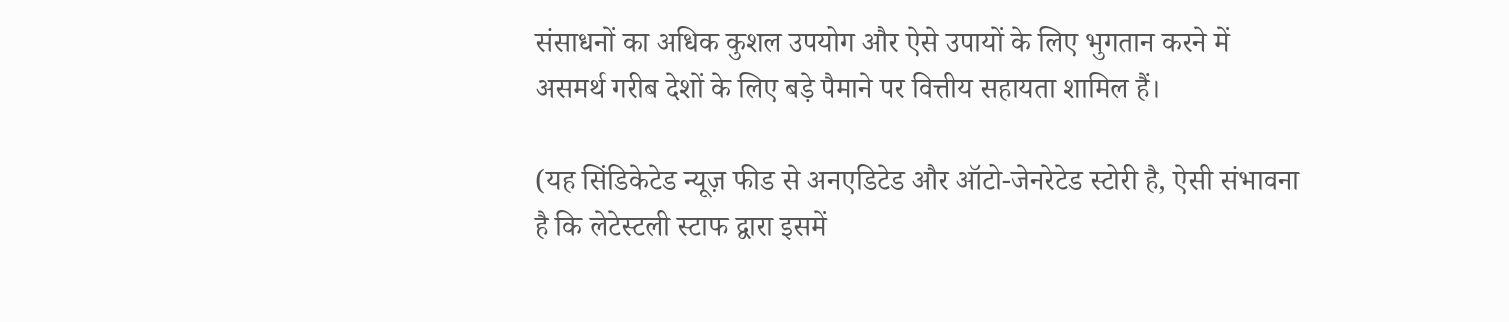संसाधनों का अधिक कुशल उपयोग और ऐसे उपायों के लिए भुगतान करने में असमर्थ गरीब देशों के लिए बड़े पैमाने पर वित्तीय सहायता शामिल हैं।

(यह सिंडिकेटेड न्यूज़ फीड से अनएडिटेड और ऑटो-जेनरेटेड स्टोरी है, ऐसी संभावना है कि लेटेस्टली स्टाफ द्वारा इसमें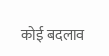कोई बदलाव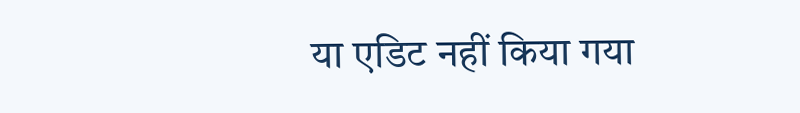या एडिट नहीं किया गया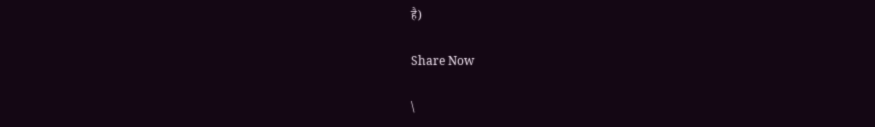है)

Share Now

\